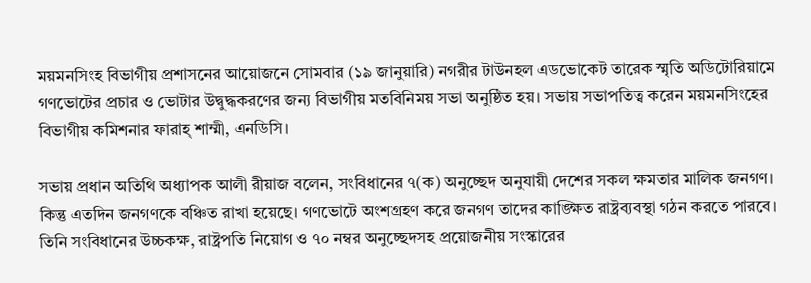ময়মনসিংহ বিভাগীয় প্রশাসনের আয়োজনে সোমবার (১৯ জানুয়ারি) নগরীর টাউনহল এডভোকেট তারেক স্মৃতি অডিটোরিয়ামে গণভোটের প্রচার ও ভোটার উদ্বুদ্ধকরণের জন্য বিভাগীয় মতবিনিময় সভা অনুষ্ঠিত হয়। সভায় সভাপতিত্ব করেন ময়মনসিংহের বিভাগীয় কমিশনার ফারাহ্ শাম্মী, এনডিসি।

সভায় প্রধান অতিথি অধ্যাপক আলী রীয়াজ বলেন, সংবিধানের ৭(ক) অনুচ্ছেদ অনুযায়ী দেশের সকল ক্ষমতার মালিক জনগণ। কিন্তু এতদিন জনগণকে বঞ্চিত রাখা হয়েছে। গণভোটে অংশগ্রহণ করে জনগণ তাদের কাঙ্ক্ষিত রাষ্ট্রব্যবস্থা গঠন করতে পারবে। তিনি সংবিধানের উচ্চকক্ষ, রাষ্ট্রপতি নিয়োগ ও ৭০ নম্বর অনুচ্ছেদসহ প্রয়োজনীয় সংস্কারের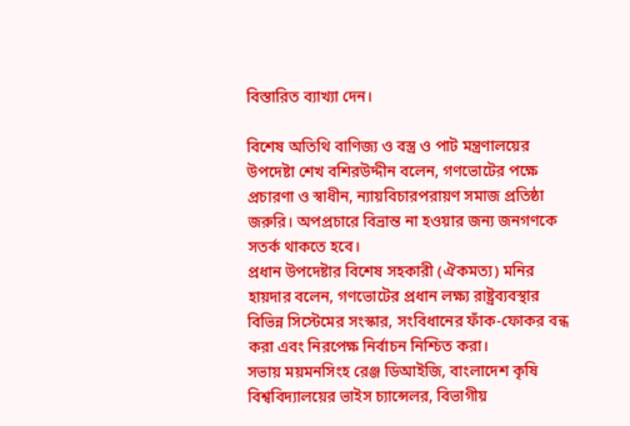বিস্তারিত ব্যাখ্যা দেন।

বিশেষ অতিথি বাণিজ্য ও বস্ত্র ও পাট মন্ত্রণালয়ের উপদেষ্টা শেখ বশিরউদ্দীন বলেন, গণভোটের পক্ষে প্রচারণা ও স্বাধীন, ন্যায়বিচারপরায়ণ সমাজ প্রতিষ্ঠা জরুরি। অপপ্রচারে বিভ্রান্ত না হওয়ার জন্য জনগণকে সতর্ক থাকতে হবে।
প্রধান উপদেষ্টার বিশেষ সহকারী (ঐকমত্য) মনির হায়দার বলেন, গণভোটের প্রধান লক্ষ্য রাষ্ট্রব্যবস্থার বিভিন্ন সিস্টেমের সংস্কার, সংবিধানের ফাঁক-ফোকর বন্ধ করা এবং নিরপেক্ষ নির্বাচন নিশ্চিত করা।
সভায় ময়মনসিংহ রেঞ্জ ডিআইজি, বাংলাদেশ কৃষি বিশ্ববিদ্যালয়ের ভাইস চ্যান্সেলর, বিভাগীয়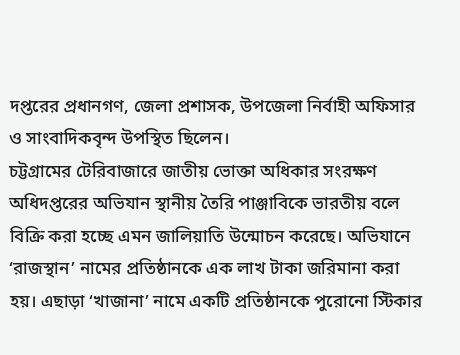দপ্তরের প্রধানগণ, জেলা প্রশাসক, উপজেলা নির্বাহী অফিসার ও সাংবাদিকবৃন্দ উপস্থিত ছিলেন।
চট্টগ্রামের টেরিবাজারে জাতীয় ভোক্তা অধিকার সংরক্ষণ অধিদপ্তরের অভিযান স্থানীয় তৈরি পাঞ্জাবিকে ভারতীয় বলে বিক্রি করা হচ্ছে এমন জালিয়াতি উন্মোচন করেছে। অভিযানে ‘রাজস্থান’ নামের প্রতিষ্ঠানকে এক লাখ টাকা জরিমানা করা হয়। এছাড়া ‘খাজানা’ নামে একটি প্রতিষ্ঠানকে পুরোনো স্টিকার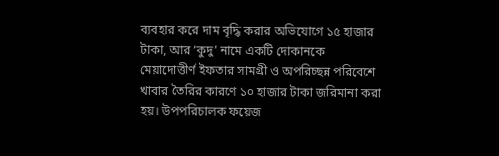ব্যবহার করে দাম বৃদ্ধি করার অভিযোগে ১৫ হাজার টাকা, আর ‘কুদু’ নামে একটি দোকানকে মেয়াদোত্তীর্ণ ইফতার সামগ্রী ও অপরিচ্ছন্ন পরিবেশে খাবার তৈরির কারণে ১০ হাজার টাকা জরিমানা করা হয়। উপপরিচালক ফয়েজ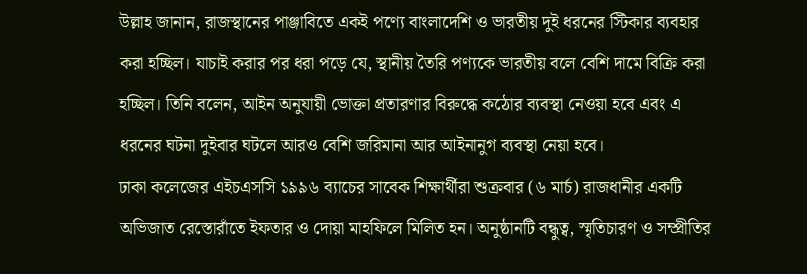উল্লাহ জানান, রাজস্থানের পাঞ্জাবিতে একই পণ্যে বাংলাদেশি ও ভারতীয় দুই ধরনের স্টিকার ব্যবহার করা হচ্ছিল। যাচাই করার পর ধরা পড়ে যে, স্থানীয় তৈরি পণ্যকে ভারতীয় বলে বেশি দামে বিক্রি করা হচ্ছিল। তিনি বলেন, আইন অনুযায়ী ভোক্তা প্রতারণার বিরুদ্ধে কঠোর ব্যবস্থা নেওয়া হবে এবং এ ধরনের ঘটনা দুইবার ঘটলে আরও বেশি জরিমানা আর আইনানুগ ব্যবস্থা নেয়া হবে।
ঢাকা কলেজের এইচএসসি ১৯৯৬ ব্যাচের সাবেক শিক্ষার্থীরা শুক্রবার (৬ মার্চ) রাজধানীর একটি অভিজাত রেস্তোরাঁতে ইফতার ও দোয়া মাহফিলে মিলিত হন। অনুষ্ঠানটি বন্ধুত্ব, স্মৃতিচারণ ও সম্প্রীতির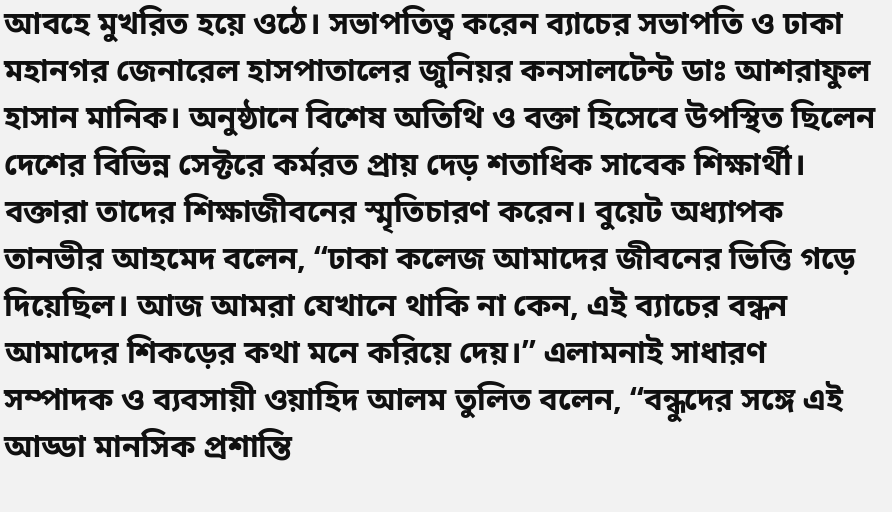আবহে মুখরিত হয়ে ওঠে। সভাপতিত্ব করেন ব্যাচের সভাপতি ও ঢাকা মহানগর জেনারেল হাসপাতালের জুনিয়র কনসালটেন্ট ডাঃ আশরাফুল হাসান মানিক। অনুষ্ঠানে বিশেষ অতিথি ও বক্তা হিসেবে উপস্থিত ছিলেন দেশের বিভিন্ন সেক্টরে কর্মরত প্রায় দেড় শতাধিক সাবেক শিক্ষার্থী। বক্তারা তাদের শিক্ষাজীবনের স্মৃতিচারণ করেন। বুয়েট অধ্যাপক তানভীর আহমেদ বলেন, “ঢাকা কলেজ আমাদের জীবনের ভিত্তি গড়ে দিয়েছিল। আজ আমরা যেখানে থাকি না কেন, এই ব্যাচের বন্ধন আমাদের শিকড়ের কথা মনে করিয়ে দেয়।” এলামনাই সাধারণ সম্পাদক ও ব্যবসায়ী ওয়াহিদ আলম তুলিত বলেন, “বন্ধুদের সঙ্গে এই আড্ডা মানসিক প্রশান্তি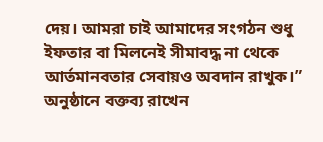দেয়। আমরা চাই আমাদের সংগঠন শুধু ইফতার বা মিলনেই সীমাবদ্ধ না থেকে আর্তমানবতার সেবায়ও অবদান রাখুক।” অনুষ্ঠানে বক্তব্য রাখেন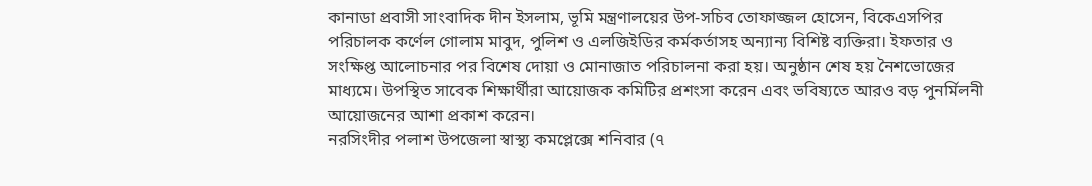কানাডা প্রবাসী সাংবাদিক দীন ইসলাম, ভূমি মন্ত্রণালয়ের উপ-সচিব তোফাজ্জল হোসেন, বিকেএসপির পরিচালক কর্ণেল গোলাম মাবুদ, পুলিশ ও এলজিইডির কর্মকর্তাসহ অন্যান্য বিশিষ্ট ব্যক্তিরা। ইফতার ও সংক্ষিপ্ত আলোচনার পর বিশেষ দোয়া ও মোনাজাত পরিচালনা করা হয়। অনুষ্ঠান শেষ হয় নৈশভোজের মাধ্যমে। উপস্থিত সাবেক শিক্ষার্থীরা আয়োজক কমিটির প্রশংসা করেন এবং ভবিষ্যতে আরও বড় পুনর্মিলনী আয়োজনের আশা প্রকাশ করেন।
নরসিংদীর পলাশ উপজেলা স্বাস্থ্য কমপ্লেক্সে শনিবার (৭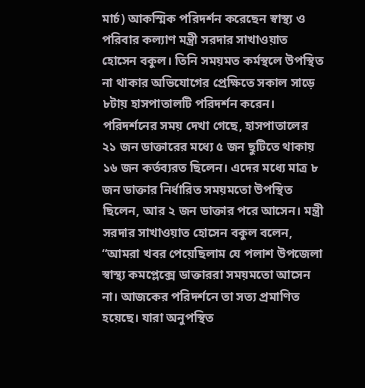মার্চ) আকস্মিক পরিদর্শন করেছেন স্বাস্থ্য ও পরিবার কল্যাণ মন্ত্রী সরদার সাখাওয়াত হোসেন বকুল। তিনি সময়মত কর্মস্থলে উপস্থিত না থাকার অভিযোগের প্রেক্ষিতে সকাল সাড়ে ৮টায় হাসপাতালটি পরিদর্শন করেন। পরিদর্শনের সময় দেখা গেছে, হাসপাতালের ২১ জন ডাক্তারের মধ্যে ৫ জন ছুটিতে থাকায় ১৬ জন কর্তব্যরত ছিলেন। এদের মধ্যে মাত্র ৮ জন ডাক্তার নির্ধারিত সময়মতো উপস্থিত ছিলেন, আর ২ জন ডাক্তার পরে আসেন। মন্ত্রী সরদার সাখাওয়াত হোসেন বকুল বলেন, “আমরা খবর পেয়েছিলাম যে পলাশ উপজেলা স্বাস্থ্য কমপ্লেক্সে ডাক্তাররা সময়মতো আসেন না। আজকের পরিদর্শনে তা সত্য প্রমাণিত হয়েছে। যারা অনুপস্থিত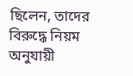ছিলেন, তাদের বিরুদ্ধে নিয়ম অনুযায়ী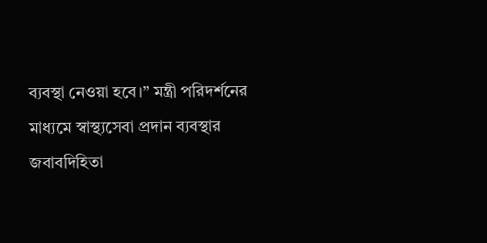ব্যবস্থা নেওয়া হবে।” মন্ত্রী পরিদর্শনের মাধ্যমে স্বাস্থ্যসেবা প্রদান ব্যবস্থার জবাবদিহিতা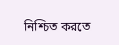নিশ্চিত করতে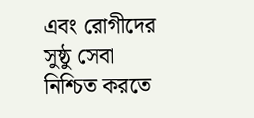এবং রোগীদের সুষ্ঠু সেবা নিশ্চিত করতে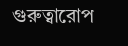গুরুত্বারোপ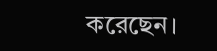করেছেন।